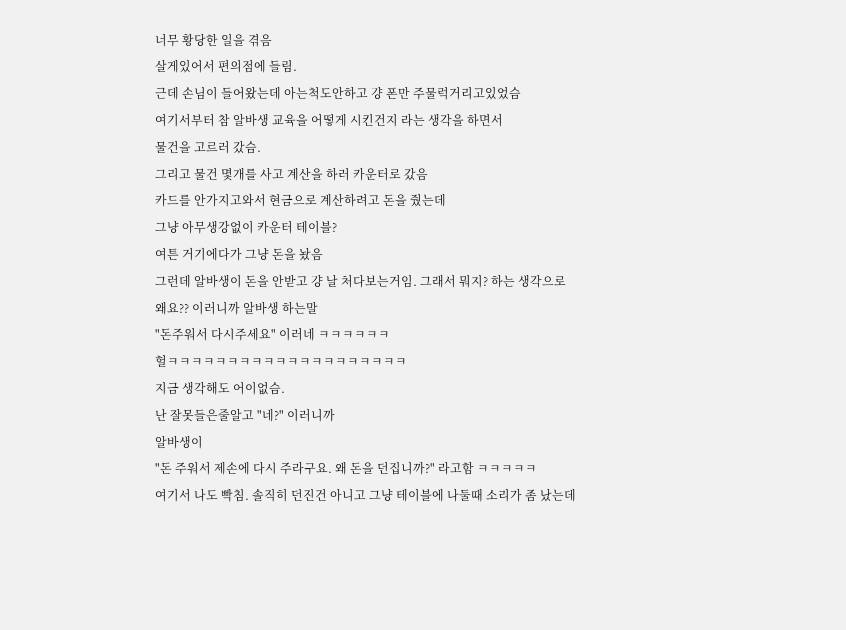너무 황당한 일을 겪음
살게있어서 편의점에 들림.
근데 손님이 들어왔는데 아는척도안하고 걍 폰만 주물럭거리고있었슴
여기서부터 참 알바생 교육을 어떻게 시킨건지 라는 생각을 하면서
물건을 고르러 갔슴.
그리고 물건 몇개를 사고 계산을 하러 카운터로 갔음
카드를 안가지고와서 현금으로 계산하려고 돈을 줬는데
그냥 아무생강없이 카운터 테이블?
여튼 거기에다가 그냥 돈을 놨음
그런데 알바생이 돈을 안받고 걍 날 처다보는거임. 그래서 뭐지? 하는 생각으로
왜요?? 이러니까 알바생 하는말
"돈주워서 다시주세요" 이러네 ㅋㅋㅋㅋㅋㅋ
헐ㅋㅋㅋㅋㅋㅋㅋㅋㅋㅋㅋㅋㅋㅋㅋㅋㅋㅋㅋㅋ
지금 생각해도 어이없슴.
난 잘못들은줄알고 "네?" 이러니까
알바생이
"돈 주워서 제손에 다시 주라구요. 왜 돈을 던집니까?" 라고함 ㅋㅋㅋㅋㅋ
여기서 나도 빡침. 솔직히 던진건 아니고 그냥 테이블에 나둘때 소리가 좀 났는데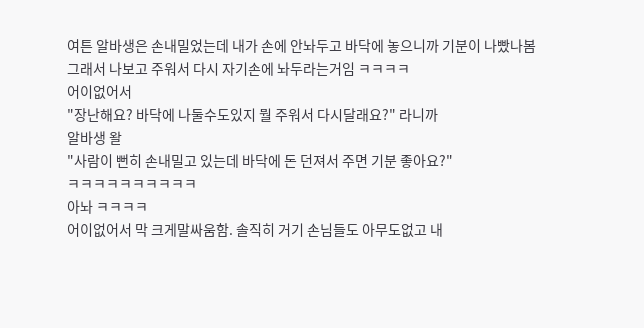여튼 알바생은 손내밀었는데 내가 손에 안놔두고 바닥에 놓으니까 기분이 나빴나봄
그래서 나보고 주워서 다시 자기손에 놔두라는거임 ㅋㅋㅋㅋ
어이없어서
"장난해요? 바닥에 나둘수도있지 뭘 주워서 다시달래요?" 라니까
알바생 왈
"사람이 뻔히 손내밀고 있는데 바닥에 돈 던져서 주면 기분 좋아요?"
ㅋㅋㅋㅋㅋㅋㅋㅋㅋㅋ
아놔 ㅋㅋㅋㅋ
어이없어서 막 크게말싸움함. 솔직히 거기 손님들도 아무도없고 내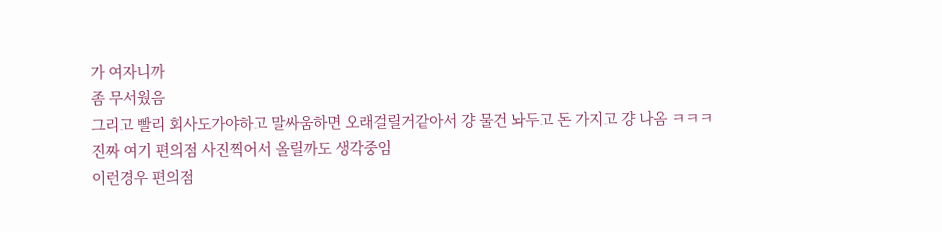가 여자니까
좀 무서웠음
그리고 빨리 회사도가야하고 말싸움하면 오래걸릴거같아서 걍 물건 놔두고 돈 가지고 걍 나옴 ㅋㅋㅋ
진짜 여기 편의점 사진찍어서 올릴까도 생각중임
이런경우 편의점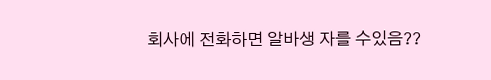회사에 전화하면 알바생 자를 수있음??